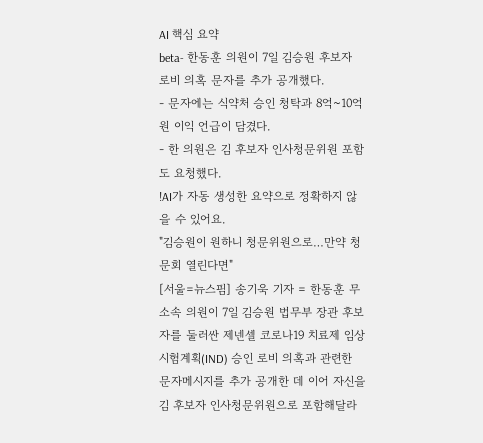AI 핵심 요약
beta- 한동훈 의원이 7일 김승원 후보자 로비 의혹 문자를 추가 공개했다.
- 문자에는 식약처 승인 청탁과 8억~10억원 이익 언급이 담겼다.
- 한 의원은 김 후보자 인사청문위원 포함도 요청했다.
!AI가 자동 생성한 요약으로 정확하지 않을 수 있어요.
"김승원이 원하니 청문위원으로…만약 청문회 열린다면"
[서울=뉴스핌] 송기욱 기자 = 한동훈 무소속 의원이 7일 김승원 법무부 장관 후보자를 둘러싼 제넨셀 코로나19 치료제 임상시험계획(IND) 승인 로비 의혹과 관련한 문자메시지를 추가 공개한 데 이어 자신을 김 후보자 인사청문위원으로 포함해달라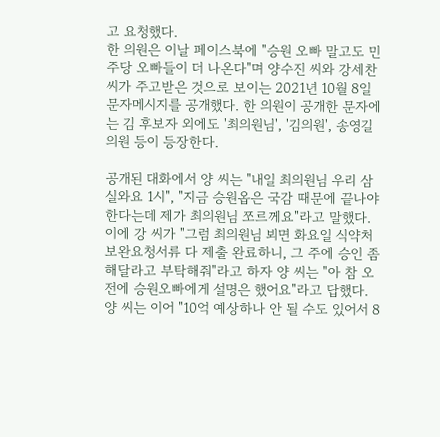고 요청했다.
한 의원은 이날 페이스북에 "승원 오빠 말고도 민주당 오빠들이 더 나온다"며 양수진 씨와 강세찬 씨가 주고받은 것으로 보이는 2021년 10월 8일 문자메시지를 공개했다. 한 의원이 공개한 문자에는 김 후보자 외에도 '최의원님', '김의원', 송영길 의원 등이 등장한다.

공개된 대화에서 양 씨는 "내일 최의원님 우리 삼실와요 1시", "지금 승원옵은 국감 때문에 끝나야 한다는데 제가 최의원님 쪼르께요"라고 말했다.
이에 강 씨가 "그럼 최의원님 뵈면 화요일 식약처 보완요청서류 다 제출 완료하니, 그 주에 승인 좀 해달라고 부탁해줘"라고 하자 양 씨는 "아 참 오전에 승원오빠에게 설명은 했어요"라고 답했다.
양 씨는 이어 "10억 예상하나 안 될 수도 있어서 8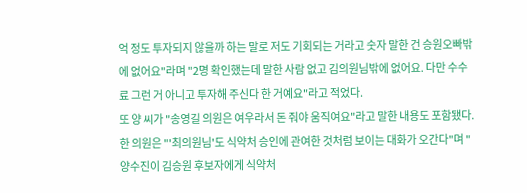억 정도 투자되지 않을까 하는 말로 저도 기회되는 거라고 숫자 말한 건 승원오빠밖에 없어요"라며 "2명 확인했는데 말한 사람 없고 김의원님밖에 없어요. 다만 수수료 그런 거 아니고 투자해 주신다 한 거예요"라고 적었다.
또 양 씨가 "송영길 의원은 여우라서 돈 줘야 움직여요"라고 말한 내용도 포함됐다.
한 의원은 "'최의원님'도 식약처 승인에 관여한 것처럼 보이는 대화가 오간다"며 "양수진이 김승원 후보자에게 식약처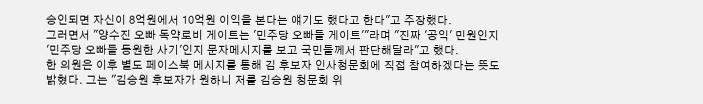승인되면 자신이 8억원에서 10억원 이익을 본다는 얘기도 했다고 한다"고 주장했다.
그러면서 "양수진 오빠 독약로비 게이트는 '민주당 오빠들 게이트'"라며 "진짜 '공익' 민원인지 '민주당 오빠들 동원한 사기'인지 문자메시지를 보고 국민들께서 판단해달라"고 했다.
한 의원은 이후 별도 페이스북 메시지를 통해 김 후보자 인사청문회에 직접 참여하겠다는 뜻도 밝혔다. 그는 "김승원 후보자가 원하니 저를 김승원 청문회 위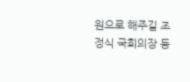원으로 해주길 조정식 국회의장 등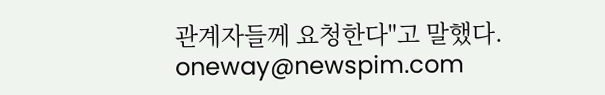관계자들께 요청한다"고 말했다.
oneway@newspim.com